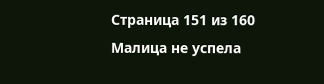Страница 151 из 160
Малица не успела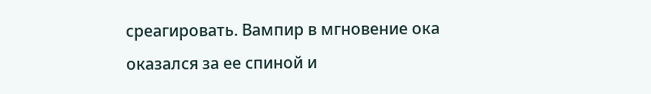среагировать. Вампир в мгновение ока оказался за ее спиной и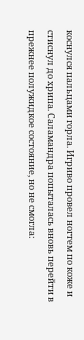коснулся пальцами горла. Игриво провел ногтем по коже и стиснул до хрипа. Саламандра попыталась вновь перейти в прежнее полужидкое состояние, но не смогла: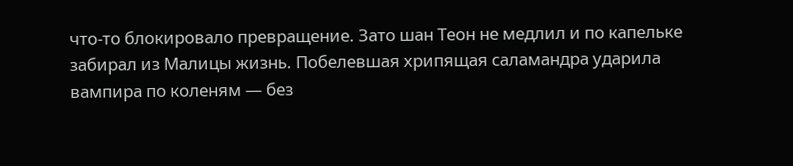что-то блокировало превращение. Зато шан Теон не медлил и по капельке забирал из Малицы жизнь. Побелевшая хрипящая саламандра ударила вампира по коленям — без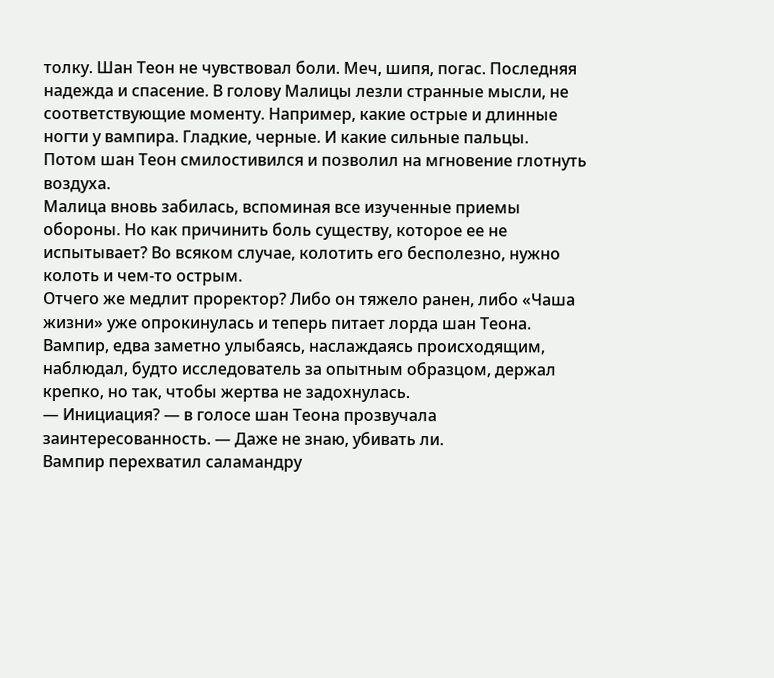толку. Шан Теон не чувствовал боли. Меч, шипя, погас. Последняя надежда и спасение. В голову Малицы лезли странные мысли, не соответствующие моменту. Например, какие острые и длинные ногти у вампира. Гладкие, черные. И какие сильные пальцы.
Потом шан Теон смилостивился и позволил на мгновение глотнуть воздуха.
Малица вновь забилась, вспоминая все изученные приемы обороны. Но как причинить боль существу, которое ее не испытывает? Во всяком случае, колотить его бесполезно, нужно колоть и чем-то острым.
Отчего же медлит проректор? Либо он тяжело ранен, либо «Чаша жизни» уже опрокинулась и теперь питает лорда шан Теона.
Вампир, едва заметно улыбаясь, наслаждаясь происходящим, наблюдал, будто исследователь за опытным образцом, держал крепко, но так, чтобы жертва не задохнулась.
— Инициация? — в голосе шан Теона прозвучала заинтересованность. — Даже не знаю, убивать ли.
Вампир перехватил саламандру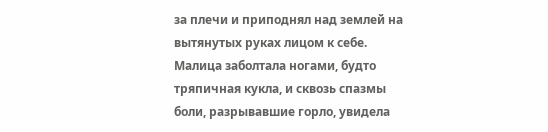за плечи и приподнял над землей на вытянутых руках лицом к себе.
Малица заболтала ногами, будто тряпичная кукла, и сквозь спазмы боли, разрывавшие горло, увидела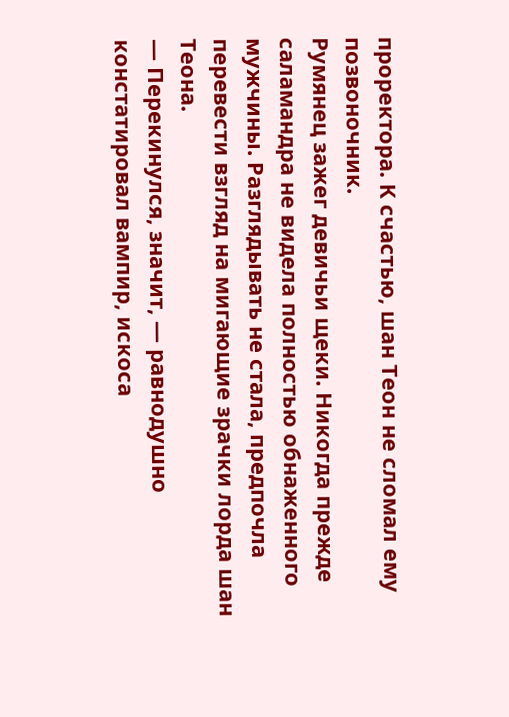проректора. К счастью, шан Теон не сломал ему позвоночник.
Румянец зажег девичьи щеки. Никогда прежде саламандра не видела полностью обнаженного мужчины. Разглядывать не стала, предпочла перевести взгляд на мигающие зрачки лорда шан Теона.
— Перекинулся, значит, — равнодушно констатировал вампир, искоса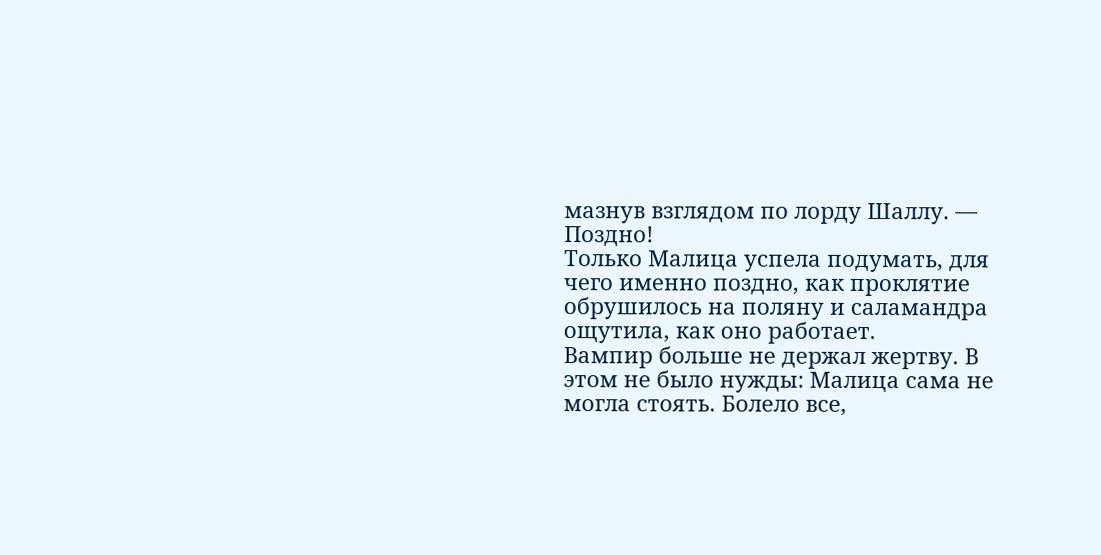мазнув взглядом по лорду Шаллу. — Поздно!
Только Малица успела подумать, для чего именно поздно, как проклятие обрушилось на поляну и саламандра ощутила, как оно работает.
Вампир больше не держал жертву. В этом не было нужды: Малица сама не могла стоять. Болело все,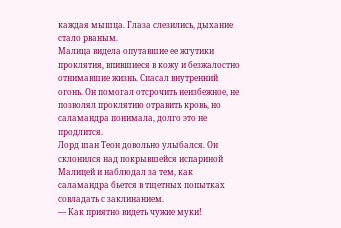каждая мышца. Глаза слезились, дыхание стало рваным.
Малица видела опутавшие ее жгутики проклятия, впившиеся в кожу и безжалостно отнимавшие жизнь. Спасал внутренний огонь. Он помогал отсрочить неизбежное, не позволял проклятию отравить кровь, но саламандра понимала, долго это не продлится.
Лорд шан Теон довольно улыбался. Он склонился над покрывшейся испариной Малицей и наблюдал за тем, как саламандра бьется в тщетных попытках совладать с заклинанием.
— Как приятно видеть чужие муки!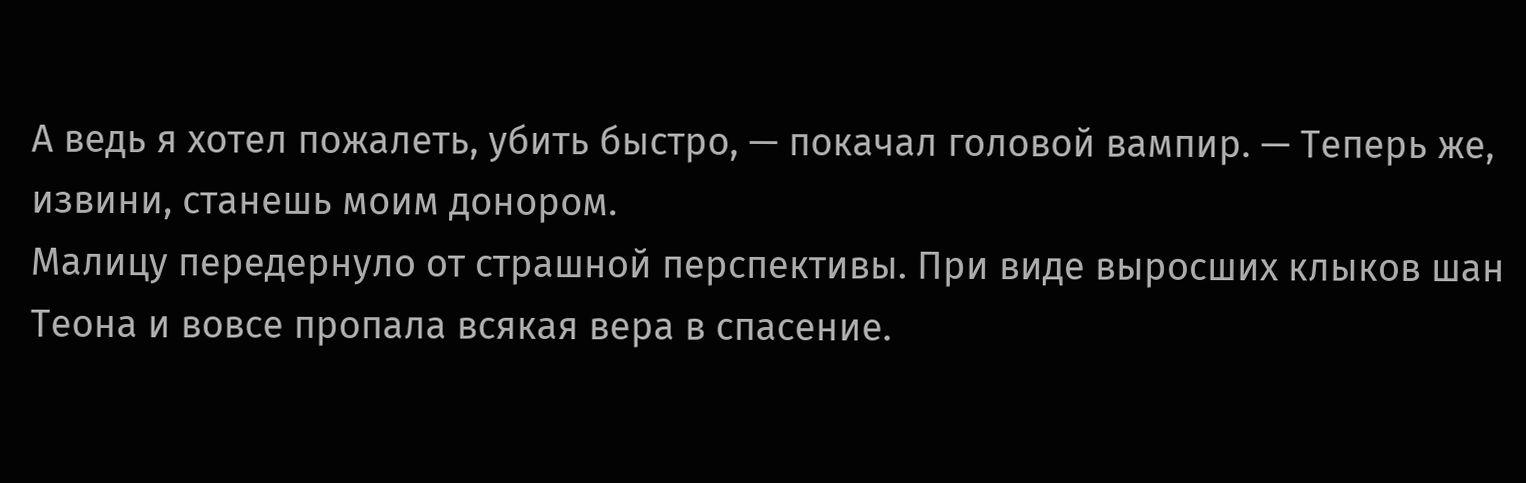А ведь я хотел пожалеть, убить быстро, — покачал головой вампир. — Теперь же, извини, станешь моим донором.
Малицу передернуло от страшной перспективы. При виде выросших клыков шан Теона и вовсе пропала всякая вера в спасение.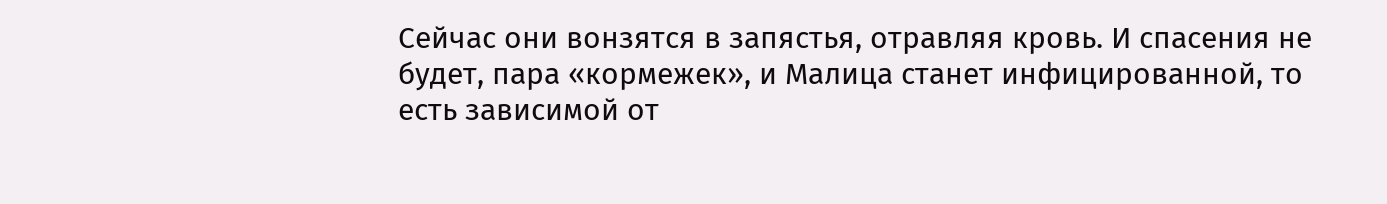Сейчас они вонзятся в запястья, отравляя кровь. И спасения не будет, пара «кормежек», и Малица станет инфицированной, то есть зависимой от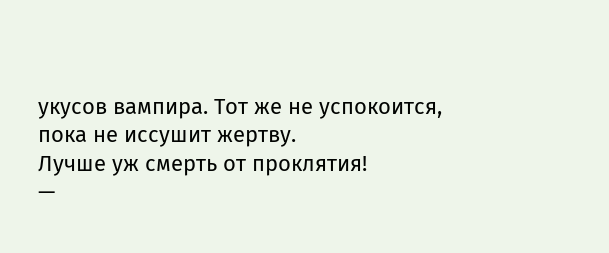укусов вампира. Тот же не успокоится, пока не иссушит жертву.
Лучше уж смерть от проклятия!
—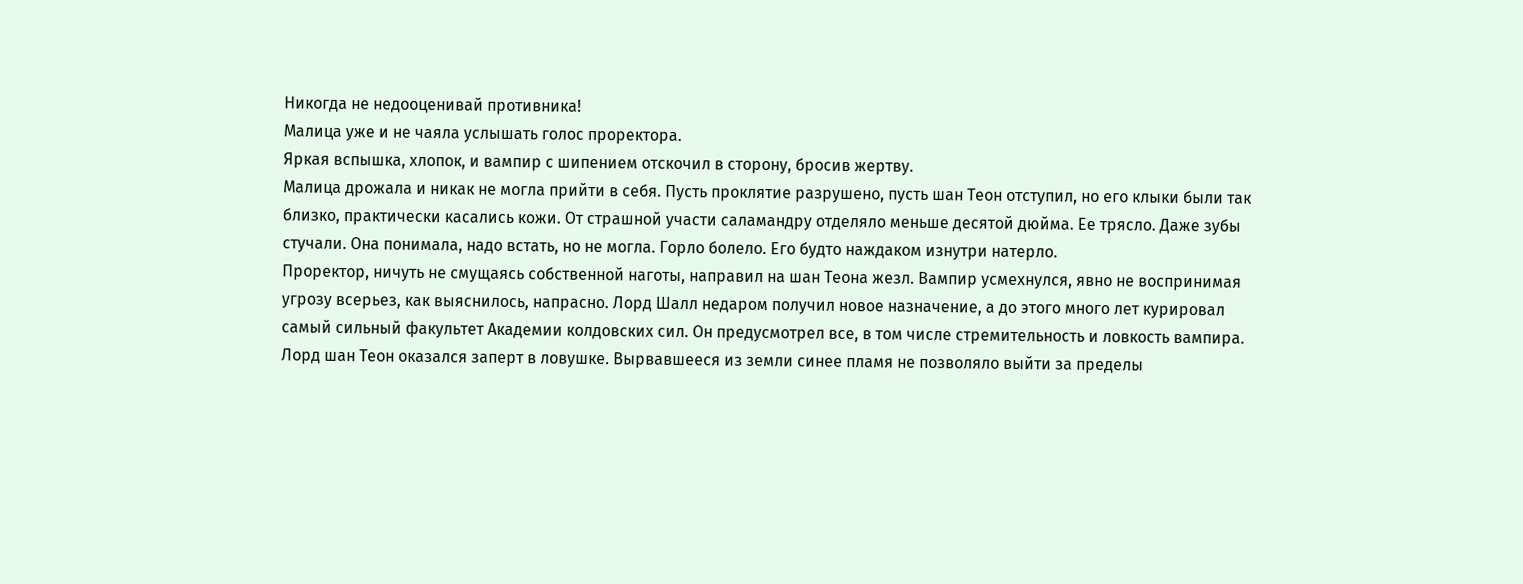Никогда не недооценивай противника!
Малица уже и не чаяла услышать голос проректора.
Яркая вспышка, хлопок, и вампир с шипением отскочил в сторону, бросив жертву.
Малица дрожала и никак не могла прийти в себя. Пусть проклятие разрушено, пусть шан Теон отступил, но его клыки были так близко, практически касались кожи. От страшной участи саламандру отделяло меньше десятой дюйма. Ее трясло. Даже зубы стучали. Она понимала, надо встать, но не могла. Горло болело. Его будто наждаком изнутри натерло.
Проректор, ничуть не смущаясь собственной наготы, направил на шан Теона жезл. Вампир усмехнулся, явно не воспринимая угрозу всерьез, как выяснилось, напрасно. Лорд Шалл недаром получил новое назначение, а до этого много лет курировал самый сильный факультет Академии колдовских сил. Он предусмотрел все, в том числе стремительность и ловкость вампира.
Лорд шан Теон оказался заперт в ловушке. Вырвавшееся из земли синее пламя не позволяло выйти за пределы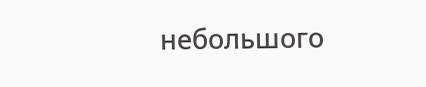небольшого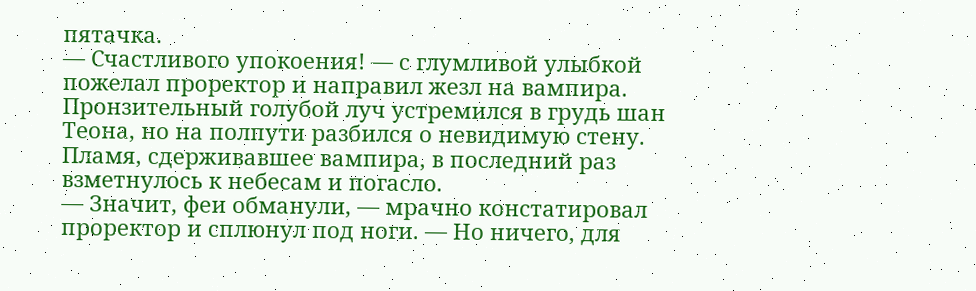пятачка.
— Счастливого упокоения! — с глумливой улыбкой пожелал проректор и направил жезл на вампира.
Пронзительный голубой луч устремился в грудь шан Теона, но на полпути разбился о невидимую стену.
Пламя, сдерживавшее вампира, в последний раз взметнулось к небесам и погасло.
— Значит, феи обманули, — мрачно констатировал проректор и сплюнул под ноги. — Но ничего, для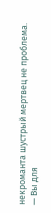некроманта шустрый мертвец не проблема.
— Вы для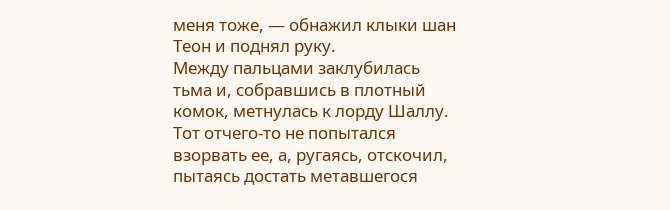меня тоже, — обнажил клыки шан Теон и поднял руку.
Между пальцами заклубилась тьма и, собравшись в плотный комок, метнулась к лорду Шаллу. Тот отчего-то не попытался взорвать ее, а, ругаясь, отскочил, пытаясь достать метавшегося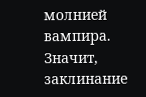молнией вампира. Значит, заклинание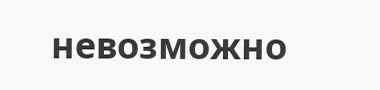невозможно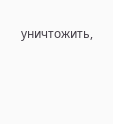уничтожить,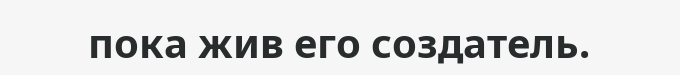пока жив его создатель.